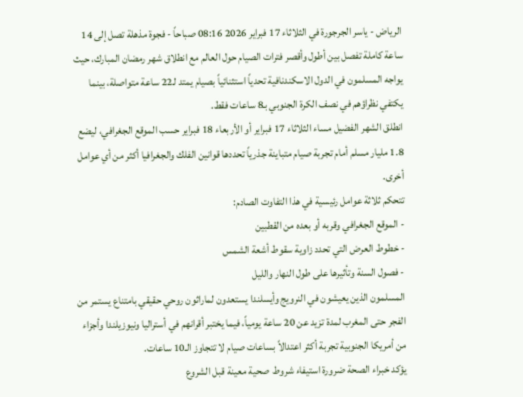الرياض - ياسر الجرجورة في الثلاثاء 17 فبراير 2026 08:16 صباحاً - فجوة مذهلة تصل إلى 14 ساعة كاملة تفصل بين أطول وأقصر فترات الصيام حول العالم مع انطلاق شهر رمضان المبارك، حيث يواجه المسلمون في الدول الاسكندنافية تحدياً استثنائياً بصيام يمتد لـ22 ساعة متواصلة، بينما يكتفي نظراؤهم في نصف الكرة الجنوبي بـ8 ساعات فقط.
انطلق الشهر الفضيل مساء الثلاثاء 17 فبراير أو الأربعاء 18 فبراير حسب الموقع الجغرافي، ليضع 1.8 مليار مسلم أمام تجربة صيام متباينة جذرياً تحددها قوانين الفلك والجغرافيا أكثر من أي عوامل أخرى.
تتحكم ثلاثة عوامل رئيسية في هذا التفاوت الصادم:
- الموقع الجغرافي وقربه أو بعده من القطبين
- خطوط العرض التي تحدد زاوية سقوط أشعة الشمس
- فصول السنة وتأثيرها على طول النهار والليل
المسلمون الذين يعيشون في النرويج وأيسلندا يستعدون لماراثون روحي حقيقي بامتناع يستمر من الفجر حتى المغرب لمدة تزيد عن 20 ساعة يومياً، فيما يختبر أقرانهم في أستراليا ونيوزيلندا وأجزاء من أمريكا الجنوبية تجربة أكثر اعتدالاً بساعات صيام لا تتجاوز الـ10 ساعات.
يؤكد خبراء الصحة ضرورة استيفاء شروط صحية معينة قبل الشروع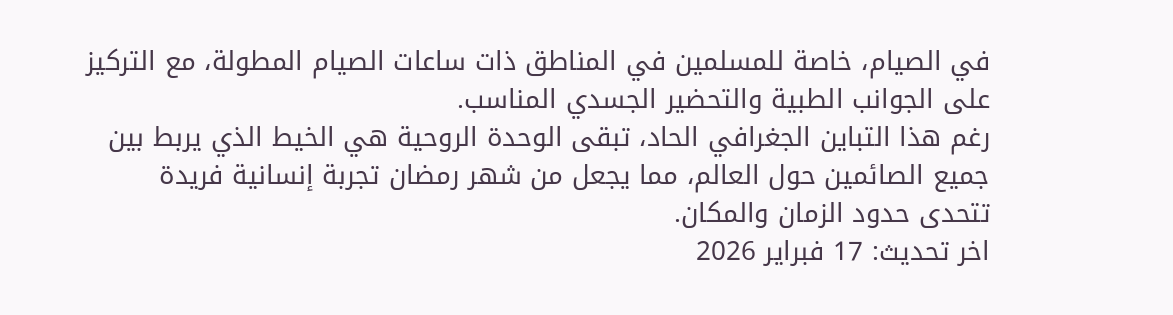في الصيام، خاصة للمسلمين في المناطق ذات ساعات الصيام المطولة، مع التركيز على الجوانب الطبية والتحضير الجسدي المناسب.
رغم هذا التباين الجغرافي الحاد، تبقى الوحدة الروحية هي الخيط الذي يربط بين جميع الصائمين حول العالم، مما يجعل من شهر رمضان تجربة إنسانية فريدة تتحدى حدود الزمان والمكان.
اخر تحديث: 17 فبراير 2026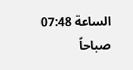الساعة 07:48 صباحاً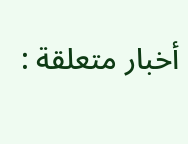أخبار متعلقة :